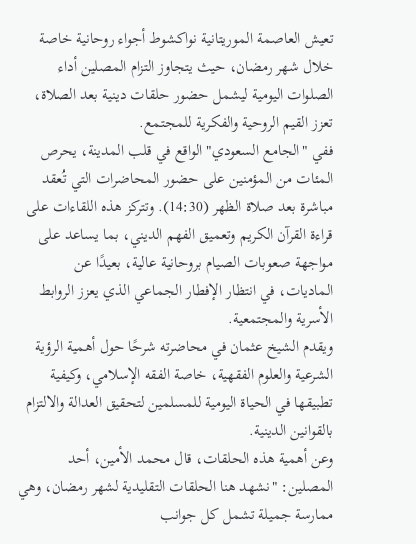تعيش العاصمة الموريتانية نواكشوط أجواء روحانية خاصة خلال شهر رمضان، حيث يتجاوز التزام المصلين أداء الصلوات اليومية ليشمل حضور حلقات دينية بعد الصلاة، تعزز القيم الروحية والفكرية للمجتمع.
ففي "الجامع السعودي" الواقع في قلب المدينة، يحرص المئات من المؤمنين على حضور المحاضرات التي تُعقد مباشرة بعد صلاة الظهر (14:30). وتتركز هذه اللقاءات على قراءة القرآن الكريم وتعميق الفهم الديني، بما يساعد على مواجهة صعوبات الصيام بروحانية عالية، بعيدًا عن الماديات، في انتظار الإفطار الجماعي الذي يعزز الروابط الأسرية والمجتمعية.
ويقدم الشيخ عثمان في محاضرته شرحًا حول أهمية الرؤية الشرعية والعلوم الفقهية، خاصة الفقه الإسلامي، وكيفية تطبيقها في الحياة اليومية للمسلمين لتحقيق العدالة والالتزام بالقوانين الدينية.
وعن أهمية هذه الحلقات، قال محمد الأمين، أحد المصلين: "نشهد هنا الحلقات التقليدية لشهر رمضان، وهي ممارسة جميلة تشمل كل جوانب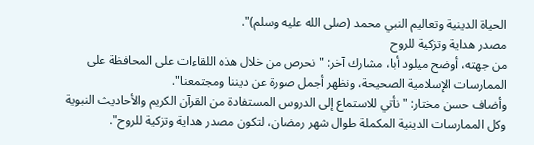الحياة الدينية وتعاليم النبي محمد (صلى الله عليه وسلم)".
مصدر هداية وتزكية للروح
من جهته، أوضح ميلود أبا، مشارك آخر: "نحرص من خلال هذه اللقاءات على المحافظة على الممارسات الإسلامية الصحيحة، ونظهر أجمل صورة عن ديننا ومجتمعنا".
وأضاف حسن مختار: "نأتي للاستماع إلى الدروس المستفادة من القرآن الكريم والأحاديث النبوية وكل الممارسات الدينية المكملة طوال شهر رمضان، لتكون مصدر هداية وتزكية للروح".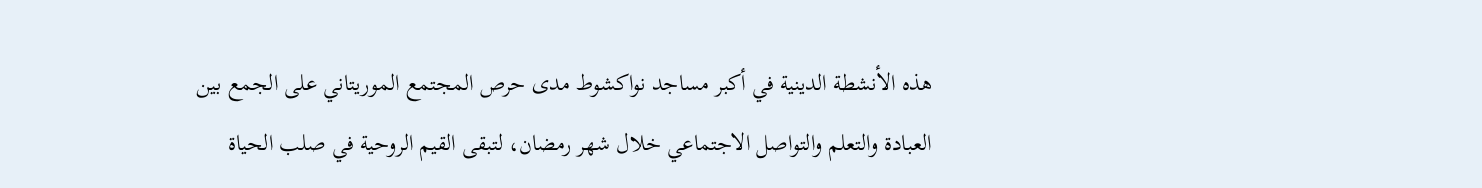هذه الأنشطة الدينية في أكبر مساجد نواكشوط مدى حرص المجتمع الموريتاني على الجمع بين العبادة والتعلم والتواصل الاجتماعي خلال شهر رمضان، لتبقى القيم الروحية في صلب الحياة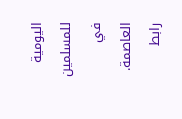اليومية للمسلمين في العاصمة.
رابط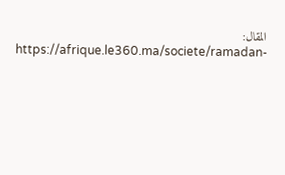المقال:
https://afrique.le360.ma/societe/ramadan-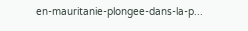en-mauritanie-plongee-dans-la-p...